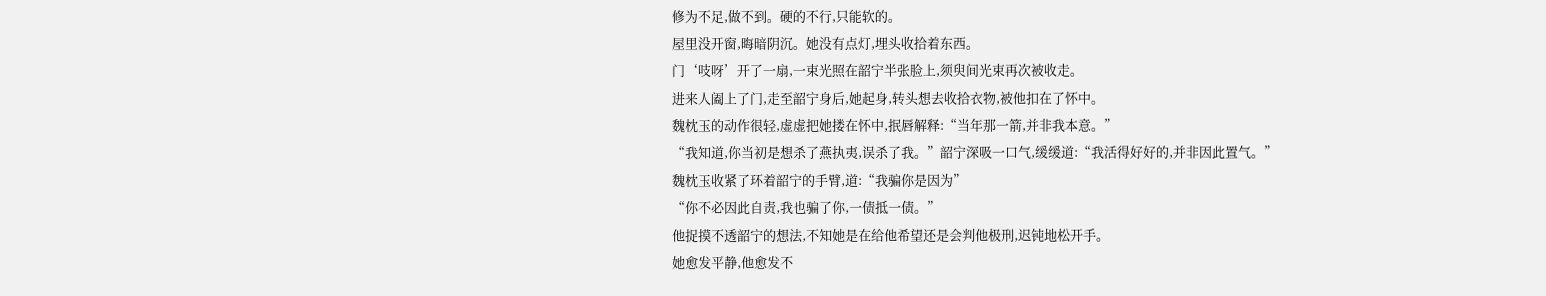修为不足,做不到。硬的不行,只能软的。
屋里没开窗,晦暗阴沉。她没有点灯,埋头收拾着东西。
门‘吱呀’开了一扇,一束光照在韶宁半张脸上,须臾间光束再次被收走。
进来人阖上了门,走至韶宁身后,她起身,转头想去收拾衣物,被他扣在了怀中。
魏枕玉的动作很轻,虚虚把她搂在怀中,抿唇解释:“当年那一箭,并非我本意。”
“我知道,你当初是想杀了燕执夷,误杀了我。”韶宁深吸一口气,缓缓道:“我活得好好的,并非因此置气。”
魏枕玉收紧了环着韶宁的手臂,道:“我骗你是因为”
“你不必因此自责,我也骗了你,一债抵一债。”
他捉摸不透韶宁的想法,不知她是在给他希望还是会判他极刑,迟钝地松开手。
她愈发平静,他愈发不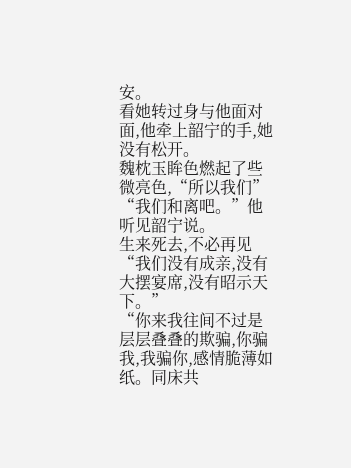安。
看她转过身与他面对面,他牵上韶宁的手,她没有松开。
魏枕玉眸色燃起了些微亮色,“所以我们”
“我们和离吧。”他听见韶宁说。
生来死去,不必再见
“我们没有成亲,没有大摆宴席,没有昭示天下。”
“你来我往间不过是层层叠叠的欺骗,你骗我,我骗你,感情脆薄如纸。同床共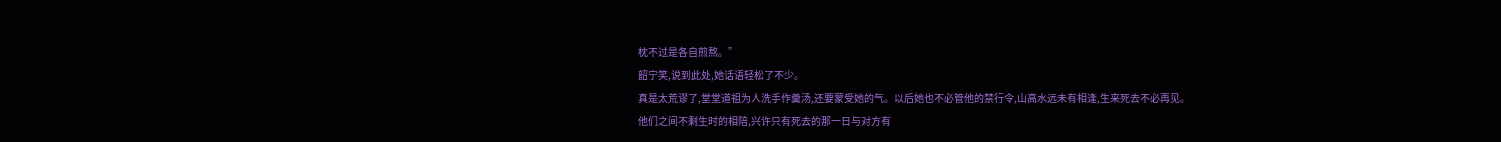枕不过是各自煎熬。”
韶宁笑,说到此处,她话语轻松了不少。
真是太荒谬了,堂堂道祖为人洗手作羹汤,还要蒙受她的气。以后她也不必管他的禁行令,山高水远未有相逢,生来死去不必再见。
他们之间不剩生时的相陪,兴许只有死去的那一日与对方有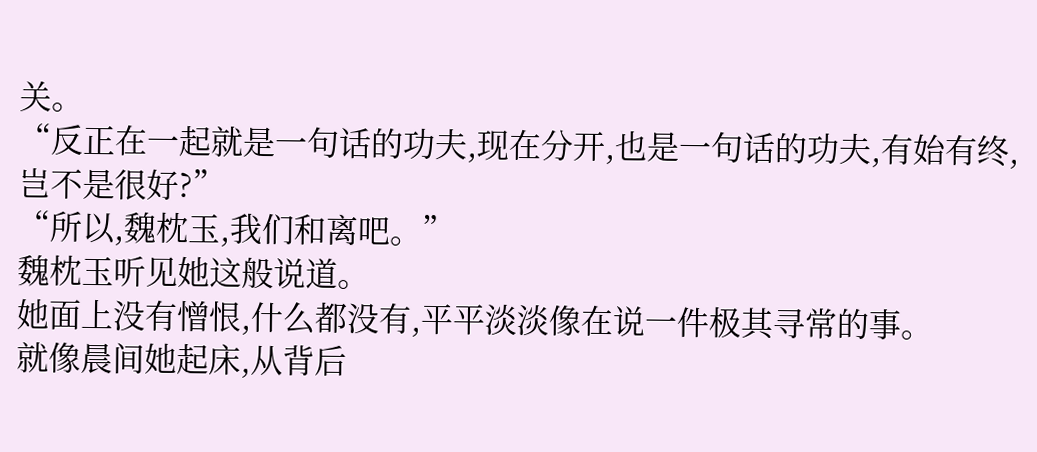关。
“反正在一起就是一句话的功夫,现在分开,也是一句话的功夫,有始有终,岂不是很好?”
“所以,魏枕玉,我们和离吧。”
魏枕玉听见她这般说道。
她面上没有憎恨,什么都没有,平平淡淡像在说一件极其寻常的事。
就像晨间她起床,从背后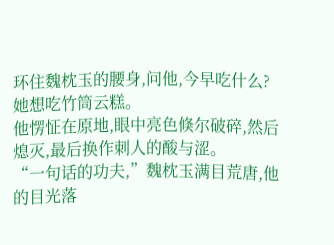环住魏枕玉的腰身,问他,今早吃什么?她想吃竹筒云糕。
他愣怔在原地,眼中亮色倏尔破碎,然后熄灭,最后换作刺人的酸与涩。
“一句话的功夫,”魏枕玉满目荒唐,他的目光落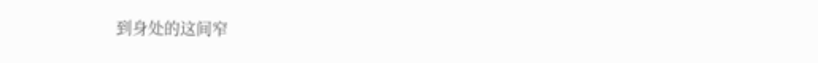到身处的这间窄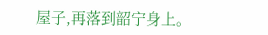屋子,再落到韶宁身上。